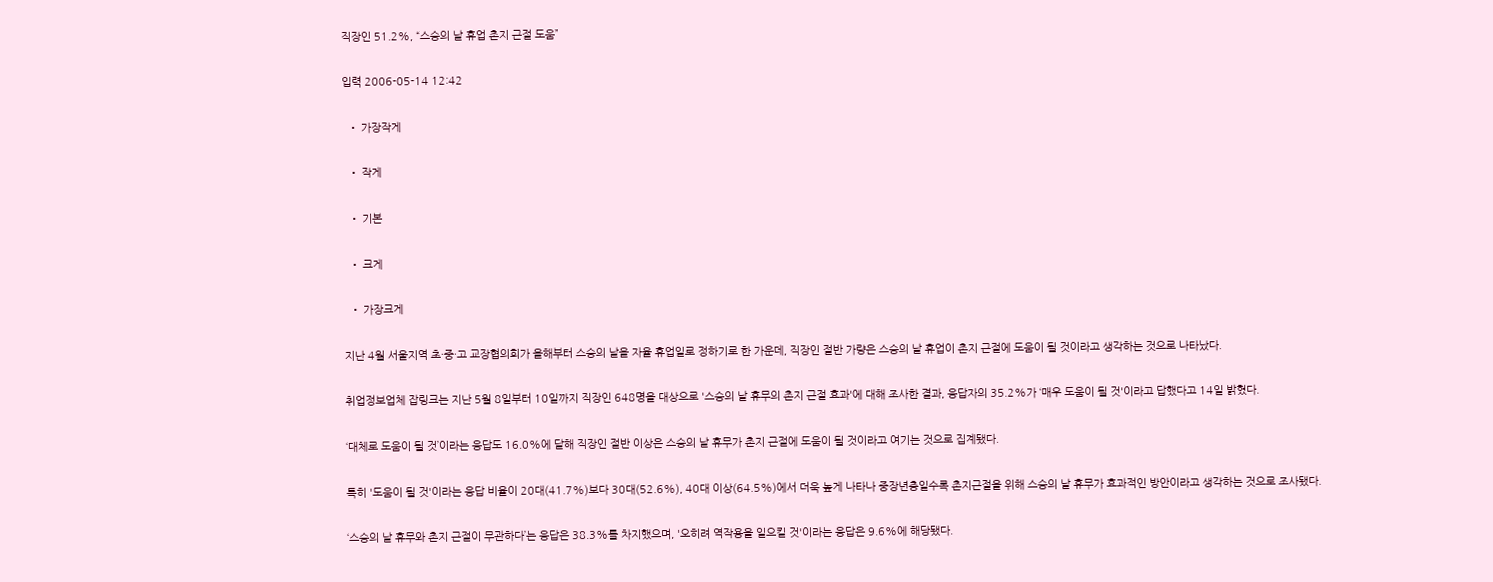직장인 51.2%, “스승의 날 휴업 촌지 근절 도움”

입력 2006-05-14 12:42

  • 가장작게

  • 작게

  • 기본

  • 크게

  • 가장크게

지난 4월 서울지역 초·중·고 교장협의회가 올해부터 스승의 날을 자율 휴업일로 정하기로 한 가운데, 직장인 절반 가량은 스승의 날 휴업이 촌지 근절에 도움이 될 것이라고 생각하는 것으로 나타났다.

취업정보업체 잡링크는 지난 5월 8일부터 10일까지 직장인 648명을 대상으로 '스승의 날 휴무의 촌지 근절 효과'에 대해 조사한 결과, 응답자의 35.2%가 ‘매우 도움이 될 것'이라고 답했다고 14일 밝혔다.

‘대체로 도움이 될 것’이라는 응답도 16.0%에 달해 직장인 절반 이상은 스승의 날 휴무가 촌지 근절에 도움이 될 것이라고 여기는 것으로 집계됐다.

특히 '도움이 될 것'이라는 응답 비율이 20대(41.7%)보다 30대(52.6%), 40대 이상(64.5%)에서 더욱 높게 나타나 중장년층일수록 촌지근절을 위해 스승의 날 휴무가 효과적인 방안이라고 생각하는 것으로 조사됐다.

‘스승의 날 휴무와 촌지 근절이 무관하다’는 응답은 38.3%를 차지했으며, '오히려 역작용을 일으킬 것'이라는 응답은 9.6%에 해당됐다.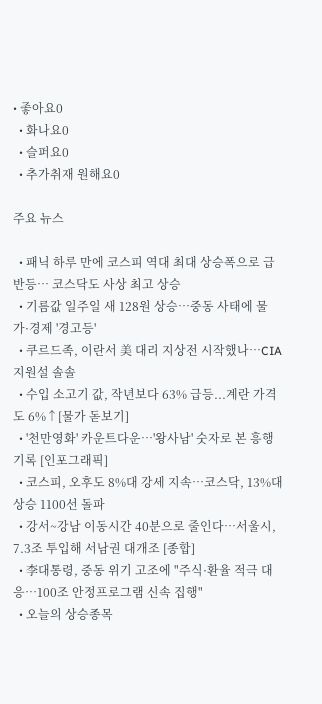• 좋아요0
  • 화나요0
  • 슬퍼요0
  • 추가취재 원해요0

주요 뉴스

  • 패닉 하루 만에 코스피 역대 최대 상승폭으로 급반등⋯ 코스닥도 사상 최고 상승
  • 기름값 일주일 새 128원 상승…중동 사태에 물가·경제 '경고등'
  • 쿠르드족, 이란서 美 대리 지상전 시작했나…CIA 지원설 솔솔
  • 수입 소고기 값, 작년보다 63% 급등...계란 가격도 6%↑[물가 돋보기]
  • '천만영화' 카운트다운…'왕사남' 숫자로 본 흥행 기록 [인포그래픽]
  • 코스피, 오후도 8%대 강세 지속⋯코스닥, 13%대 상승 1100선 돌파
  • 강서~강남 이동시간 40분으로 줄인다…서울시, 7.3조 투입해 서남권 대개조 [종합]
  • 李대통령, 중동 위기 고조에 "주식·환율 적극 대응…100조 안정프로그램 신속 집행"
  • 오늘의 상승종목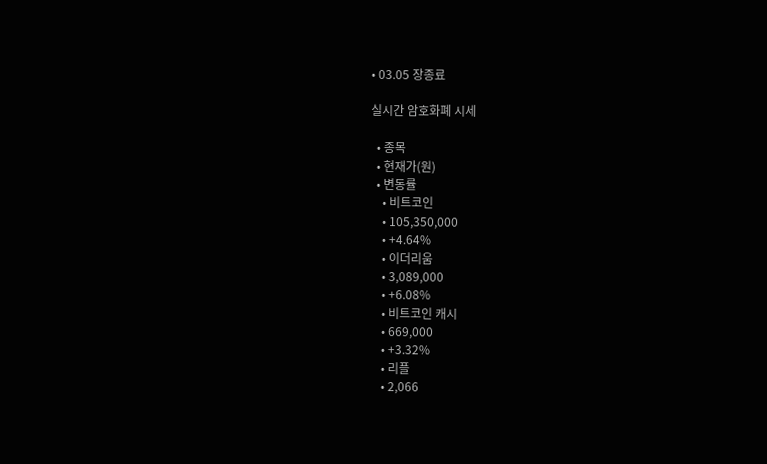• 03.05 장종료

실시간 암호화폐 시세

  • 종목
  • 현재가(원)
  • 변동률
    • 비트코인
    • 105,350,000
    • +4.64%
    • 이더리움
    • 3,089,000
    • +6.08%
    • 비트코인 캐시
    • 669,000
    • +3.32%
    • 리플
    • 2,066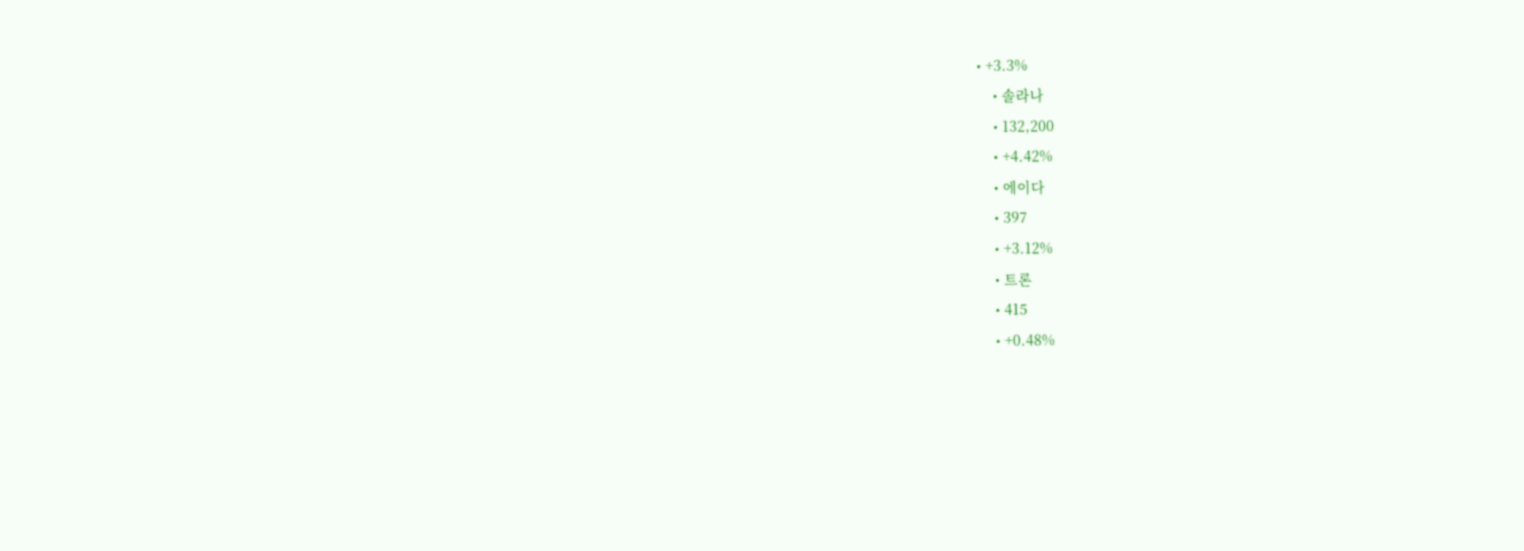• +3.3%
    • 솔라나
    • 132,200
    • +4.42%
    • 에이다
    • 397
    • +3.12%
    • 트론
    • 415
    • +0.48%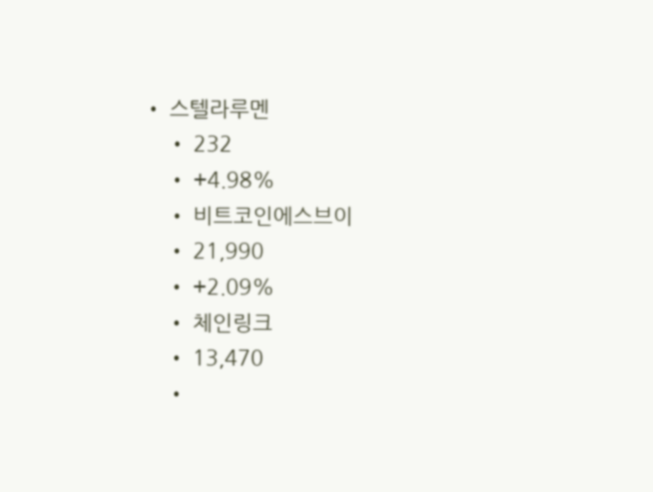• 스텔라루멘
    • 232
    • +4.98%
    • 비트코인에스브이
    • 21,990
    • +2.09%
    • 체인링크
    • 13,470
    •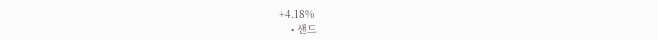+4.18%
    • 샌드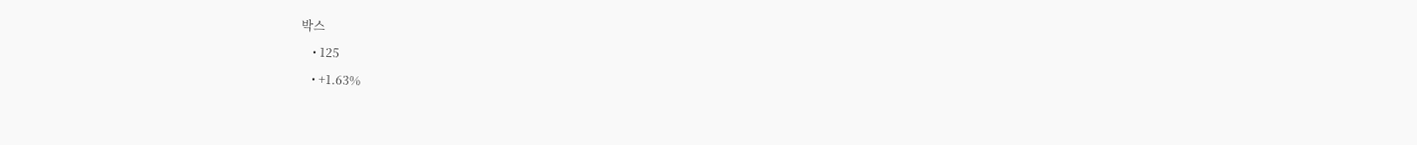박스
    • 125
    • +1.63%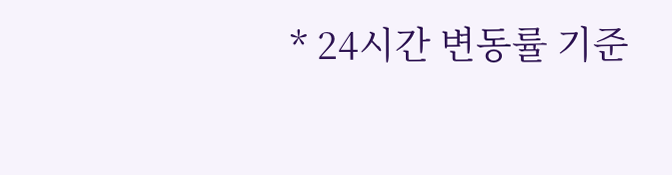* 24시간 변동률 기준